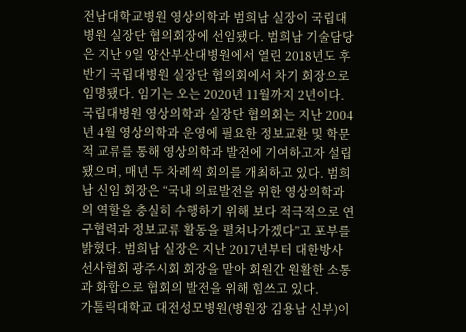전남대학교병원 영상의학과 범희남 실장이 국립대병원 실장단 협의회장에 선임됐다. 범희남 기술담당은 지난 9일 양산부산대병원에서 열린 2018년도 후반기 국립대병원 실장단 협의회에서 차기 회장으로 임명됐다. 임기는 오는 2020년 11월까지 2년이다. 국립대병원 영상의학과 실장단 협의회는 지난 2004년 4월 영상의학과 운영에 필요한 정보교환 및 학문적 교류를 통해 영상의학과 발전에 기여하고자 설립됐으며, 매년 두 차례씩 회의를 개최하고 있다. 범희남 신임 회장은 “국내 의료발전을 위한 영상의학과의 역할을 충실히 수행하기 위해 보다 적극적으로 연구협력과 정보교류 활동을 펼쳐나가겠다”고 포부를 밝혔다. 범희남 실장은 지난 2017년부터 대한방사선사협회 광주시회 회장을 맡아 회원간 원활한 소통과 화합으로 협회의 발전을 위해 힘쓰고 있다.
가톨릭대학교 대전성모병원(병원장 김용남 신부)이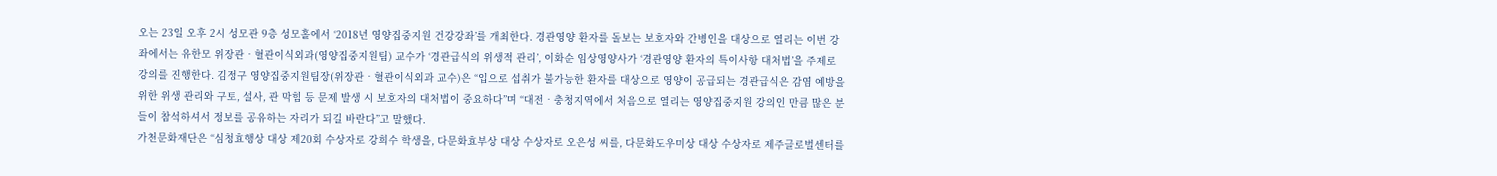오는 23일 오후 2시 성모관 9층 성모홀에서 ‘2018년 영양집중지원 건강강좌’를 개최한다. 경관영양 환자를 돌보는 보호자와 간병인을 대상으로 열리는 이번 강좌에서는 유한모 위장관‧혈관이식외과(영양집중지원팀) 교수가 ‘경관급식의 위생적 관리’, 이화순 임상영양사가 ‘경관영양 환자의 특이사항 대처법’을 주제로 강의를 진행한다. 김정구 영양집중지원팀장(위장관‧혈관이식외과 교수)은 “입으로 섭취가 불가능한 환자를 대상으로 영양이 공급되는 경관급식은 감염 예방을 위한 위생 관리와 구토, 설사, 관 막힘 등 문제 발생 시 보호자의 대처법이 중요하다”며 “대전‧충청지역에서 처음으로 열리는 영양집중지원 강의인 만큼 많은 분들이 참석하셔서 정보를 공유하는 자리가 되길 바란다”고 말했다.
가천문화재단은 “심청효행상 대상 제20회 수상자로 강희수 학생을, 다문화효부상 대상 수상자로 오은성 씨를, 다문화도우미상 대상 수상자로 제주글로벌센터를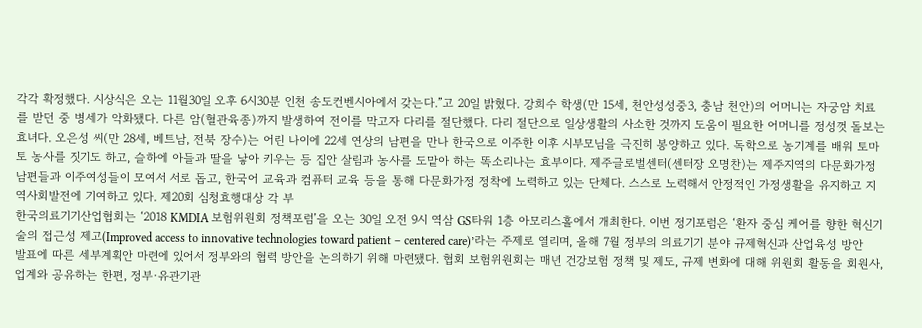각각 확정했다. 시상식은 오는 11월30일 오후 6시30분 인천 송도컨벤시아에서 갖는다.”고 20일 밝혔다. 강희수 학생(만 15세, 천안성성중3, 충남 천안)의 어머니는 자궁암 치료를 받던 중 병세가 악화됐다. 다른 암(혈관육종)까지 발생하여 전이를 막고자 다리를 절단했다. 다리 절단으로 일상생활의 사소한 것까지 도움이 필요한 어머니를 정성껏 돌보는 효녀다. 오은성 씨(만 28세, 베트남, 전북 장수)는 어린 나이에 22세 연상의 남편을 만나 한국으로 이주한 이후 시부모님을 극진히 봉양하고 있다. 독학으로 농기계를 배워 토마토 농사를 짓기도 하고, 슬하에 아들과 딸을 낳아 키우는 등 집안 살림과 농사를 도맡아 하는 똑소리나는 효부이다. 제주글로벌센터(센터장 오명찬)는 제주지역의 다문화가정 남편들과 이주여성들이 모여서 서로 돕고, 한국어 교육과 컴퓨터 교육 등을 통해 다문화가정 정착에 노력하고 있는 단체다. 스스로 노력해서 안정적인 가정생활을 유지하고 지역사회발전에 기여하고 있다. 제20회 심청효행대상 각 부
한국의료기기산업협회는 ‘2018 KMDIA 보험위원회 정책포럼’을 오는 30일 오전 9시 역삼 GS타워 1층 아모리스홀에서 개최한다. 이번 정기포럼은 ‘환자 중심 케어를 향한 혁신기술의 접근성 제고(Improved access to innovative technologies toward patient – centered care)’라는 주제로 열리며, 올해 7월 정부의 의료기기 분야 규제혁신과 산업육성 방안 발표에 따른 세부계획안 마련에 있어서 정부와의 협력 방안을 논의하기 위해 마련됐다. 협회 보험위원회는 매년 건강보험 정책 및 제도, 규제 변화에 대해 위원회 활동을 회원사, 업계와 공유하는 한편, 정부·유관기관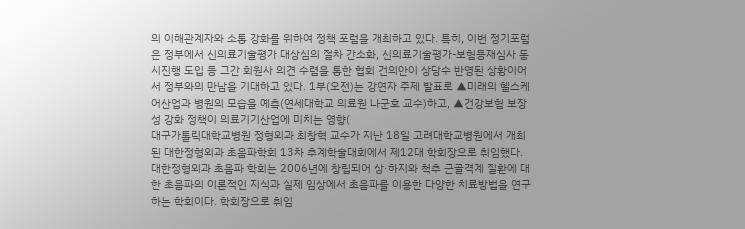의 이해관계자와 소통 강화를 위하여 정책 포럼을 개최하고 있다. 특히, 이번 정기포럼은 정부에서 신의료기술평가 대상심의 절차 간소화, 신의료기술평가-보험등재심사 동시진행 도입 등 그간 회원사 의견 수렴을 통한 협회 건의안이 상당수 반영된 상황이어서 정부와의 만남을 기대하고 있다. 1부(오전)는 강연자 주제 발표로 ▲미래의 헬스케어산업과 병원의 모습을 예측(연세대학교 의료원 나군호 교수)하고, ▲건강보험 보장성 강화 정책이 의료기기산업에 미치는 영향(
대구가톨릭대학교병원 정형외과 최창혁 교수가 지난 18일 고려대학교병원에서 개최된 대한정형외과 초음파학회 13차 추계학술대회에서 제12대 학회장으로 취임했다. 대한정형외과 초음파 학회는 2006년에 창립되어 상·하지와 척추 근골격계 질환에 대한 초음파의 이론적인 지식과 실제 임상에서 초음파를 이용한 다양한 치료방법을 연구하는 학회이다. 학회장으로 취임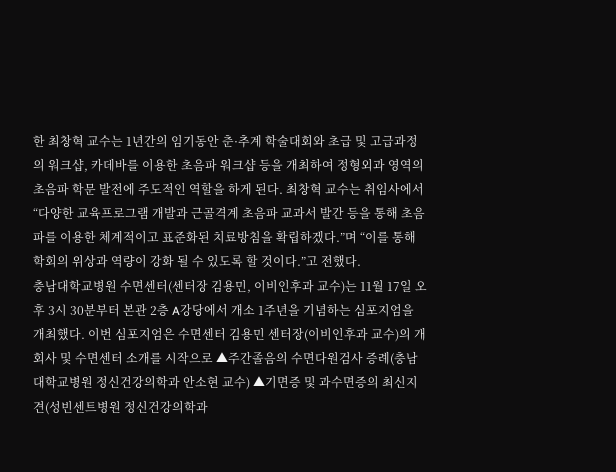한 최창혁 교수는 1년간의 임기동안 춘·추계 학술대회와 초급 및 고급과정의 워크샵, 카데바를 이용한 초음파 워크샵 등을 개최하여 정형외과 영역의 초음파 학문 발전에 주도적인 역할을 하게 된다. 최창혁 교수는 취임사에서 “다양한 교육프로그램 개발과 근골격계 초음파 교과서 발간 등을 통해 초음파를 이용한 체계적이고 표준화된 치료방침을 확립하겠다.”며 “이를 통해 학회의 위상과 역량이 강화 될 수 있도록 할 것이다.”고 전했다.
충남대학교병원 수면센터(센터장 김용민, 이비인후과 교수)는 11월 17일 오후 3시 30분부터 본관 2층 A강당에서 개소 1주년을 기념하는 심포지엄을 개최했다. 이번 심포지엄은 수면센터 김용민 센터장(이비인후과 교수)의 개회사 및 수면센터 소개를 시작으로 ▲주간졸음의 수면다원검사 증례(충남대학교병원 정신건강의학과 안소현 교수) ▲기면증 및 과수면증의 최신지견(성빈센트병원 정신건강의학과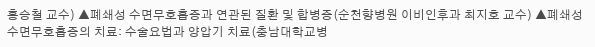홍승철 교수) ▲폐쇄성 수면무호흡증과 연관된 질환 및 합병증(순천향병원 이비인후과 최지호 교수) ▲폐쇄성 수면무호흡증의 치료: 수술요법과 양압기 치료(충남대학교병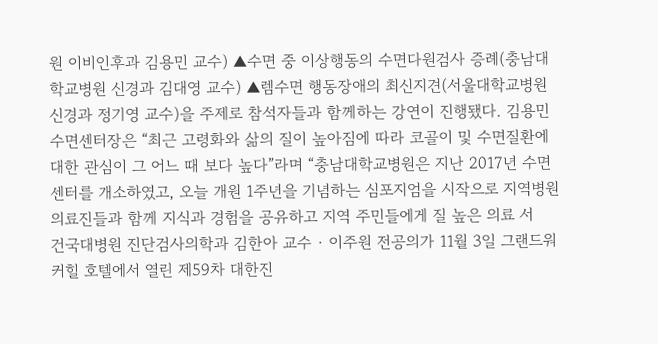원 이비인후과 김용민 교수) ▲수면 중 이상행동의 수면다원검사 증례(충남대학교병원 신경과 김대영 교수) ▲렘수면 행동장애의 최신지견(서울대학교병원 신경과 정기영 교수)을 주제로 참석자들과 함께하는 강연이 진행됐다. 김용민 수면센터장은 “최근 고령화와 삶의 질이 높아짐에 따라 코골이 및 수면질환에 대한 관심이 그 어느 때 보다 높다”라며 “충남대학교병원은 지난 2017년 수면센터를 개소하였고, 오늘 개원 1주년을 기념하는 심포지엄을 시작으로 지역병원 의료진들과 함께 지식과 경험을 공유하고 지역 주민들에게 질 높은 의료 서
건국대병원 진단검사의학과 김한아 교수 · 이주원 전공의가 11월 3일 그랜드워커힐 호텔에서 열린 제59차 대한진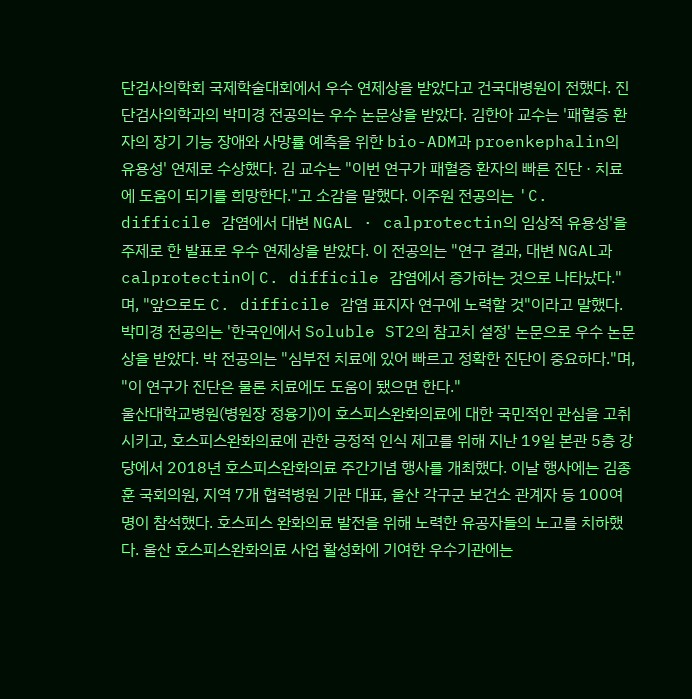단검사의학회 국제학술대회에서 우수 연제상을 받았다고 건국대병원이 전했다. 진단검사의학과의 박미경 전공의는 우수 논문상을 받았다. 김한아 교수는 '패혈증 환자의 장기 기능 장애와 사망률 예측을 위한 bio-ADM과 proenkephalin의 유용성' 연제로 수상했다. 김 교수는 "이번 연구가 패혈증 환자의 빠른 진단 · 치료에 도움이 되기를 희망한다."고 소감을 말했다. 이주원 전공의는 'C. difficile 감염에서 대변 NGAL · calprotectin의 임상적 유용성'을 주제로 한 발표로 우수 연제상을 받았다. 이 전공의는 "연구 결과, 대변 NGAL과 calprotectin이 C. difficile 감염에서 증가하는 것으로 나타났다."며, "앞으로도 C. difficile 감염 표지자 연구에 노력할 것"이라고 말했다. 박미경 전공의는 '한국인에서 Soluble ST2의 참고치 설정' 논문으로 우수 논문상을 받았다. 박 전공의는 "심부전 치료에 있어 빠르고 정확한 진단이 중요하다."며, "이 연구가 진단은 물론 치료에도 도움이 됐으면 한다."
울산대학교병원(병원장 정융기)이 호스피스완화의료에 대한 국민적인 관심을 고취시키고, 호스피스완화의료에 관한 긍정적 인식 제고를 위해 지난 19일 본관 5층 강당에서 2018년 호스피스완화의료 주간기념 행사를 개최했다. 이날 행사에는 김종훈 국회의원, 지역 7개 협력병원 기관 대표, 울산 각구군 보건소 관계자 등 100여 명이 참석했다. 호스피스 완화의료 발전을 위해 노력한 유공자들의 노고를 치하했다. 울산 호스피스완화의료 사업 활성화에 기여한 우수기관에는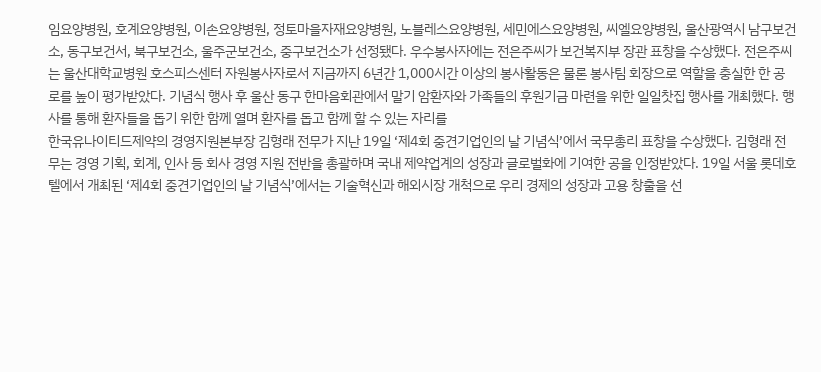임요양병원, 호계요양병원, 이손요양병원, 정토마을자재요양병원, 노블레스요양병원, 세민에스요양병원, 씨엘요양병원, 울산광역시 남구보건소, 동구보건서, 북구보건소, 울주군보건소, 중구보건소가 선정됐다. 우수봉사자에는 전은주씨가 보건복지부 장관 표창을 수상했다. 전은주씨는 울산대학교병원 호스피스센터 자원봉사자로서 지금까지 6년간 1,000시간 이상의 봉사활동은 물론 봉사팀 회장으로 역할을 충실한 한 공로를 높이 평가받았다. 기념식 행사 후 울산 동구 한마음회관에서 말기 암환자와 가족들의 후원기금 마련을 위한 일일찻집 행사를 개최했다. 행사를 통해 환자들을 돕기 위한 함께 열며 환자를 돕고 함께 할 수 있는 자리를
한국유나이티드제약의 경영지원본부장 김형래 전무가 지난 19일 ‘제4회 중견기업인의 날 기념식’에서 국무총리 표창을 수상했다. 김형래 전무는 경영 기획, 회계, 인사 등 회사 경영 지원 전반을 총괄하며 국내 제약업계의 성장과 글로벌화에 기여한 공을 인정받았다. 19일 서울 롯데호텔에서 개최된 ‘제4회 중견기업인의 날 기념식’에서는 기술혁신과 해외시장 개척으로 우리 경제의 성장과 고용 창출을 선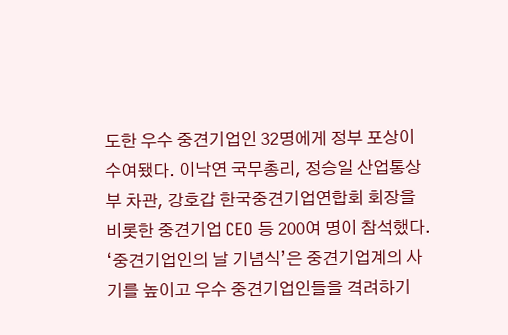도한 우수 중견기업인 32명에게 정부 포상이 수여됐다. 이낙연 국무총리, 정승일 산업통상부 차관, 강호갑 한국중견기업연합회 회장을 비롯한 중견기업 CEO 등 200여 명이 참석했다. ‘중견기업인의 날 기념식’은 중견기업계의 사기를 높이고 우수 중견기업인들을 격려하기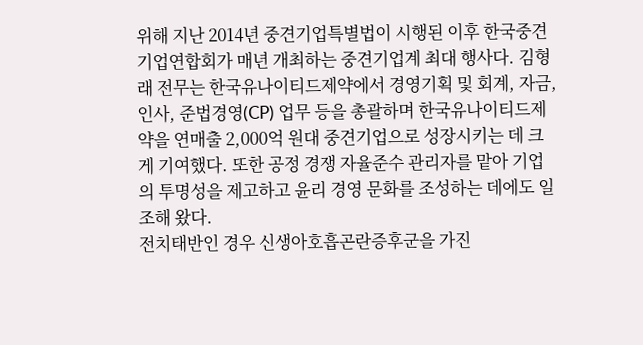위해 지난 2014년 중견기업특별법이 시행된 이후 한국중견기업연합회가 매년 개최하는 중견기업계 최대 행사다. 김형래 전무는 한국유나이티드제약에서 경영기획 및 회계, 자금, 인사, 준법경영(CP) 업무 등을 총괄하며 한국유나이티드제약을 연매출 2,000억 원대 중견기업으로 성장시키는 데 크게 기여했다. 또한 공정 경쟁 자율준수 관리자를 맡아 기업의 투명성을 제고하고 윤리 경영 문화를 조성하는 데에도 일조해 왔다.
전치태반인 경우 신생아호흡곤란증후군을 가진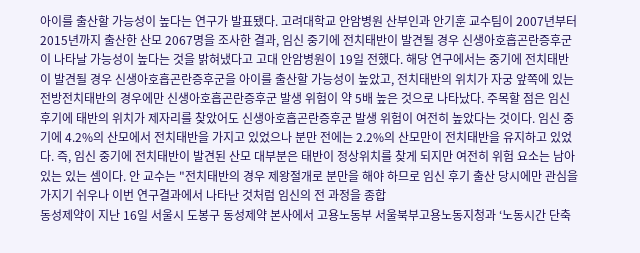아이를 출산할 가능성이 높다는 연구가 발표됐다. 고려대학교 안암병원 산부인과 안기훈 교수팀이 2007년부터 2015년까지 출산한 산모 2067명을 조사한 결과, 임신 중기에 전치태반이 발견될 경우 신생아호흡곤란증후군이 나타날 가능성이 높다는 것을 밝혀냈다고 고대 안암병원이 19일 전했다. 해당 연구에서는 중기에 전치태반이 발견될 경우 신생아호흡곤란증후군을 아이를 출산할 가능성이 높았고, 전치태반의 위치가 자궁 앞쪽에 있는 전방전치태반의 경우에만 신생아호흡곤란증후군 발생 위험이 약 5배 높은 것으로 나타났다. 주목할 점은 임신 후기에 태반의 위치가 제자리를 찾았어도 신생아호흡곤란증후군 발생 위험이 여전히 높았다는 것이다. 임신 중기에 4.2%의 산모에서 전치태반을 가지고 있었으나 분만 전에는 2.2%의 산모만이 전치태반을 유지하고 있었다. 즉, 임신 중기에 전치태반이 발견된 산모 대부분은 태반이 정상위치를 찾게 되지만 여전히 위험 요소는 남아있는 있는 셈이다. 안 교수는 "전치태반의 경우 제왕절개로 분만을 해야 하므로 임신 후기 출산 당시에만 관심을 가지기 쉬우나 이번 연구결과에서 나타난 것처럼 임신의 전 과정을 종합
동성제약이 지난 16일 서울시 도봉구 동성제약 본사에서 고용노동부 서울북부고용노동지청과 ‘노동시간 단축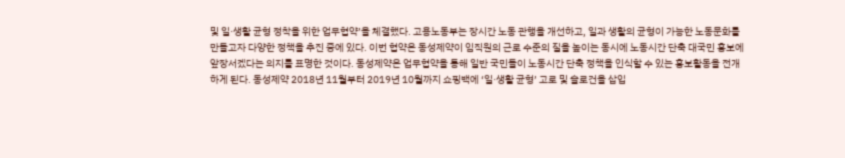및 일·생활 균형 정착을 위한 업무협약’을 체결했다. 고용노동부는 장시간 노동 관행을 개선하고, 일과 생활의 균형이 가능한 노동문화를 만들고자 다양한 정책을 추진 중에 있다. 이번 협약은 동성제약이 임직원의 근로 수준의 질을 높이는 동시에 노동시간 단축 대국민 홍보에 앞장서겠다는 의지를 표명한 것이다. 동성제약은 업무협약을 통해 일반 국민들이 노동시간 단축 정책을 인식할 수 있는 홍보활동을 전개하게 된다. 동성제약 2018년 11월부터 2019년 10월까지 쇼핑백에 ‘일·생활 균형’ 고로 및 슬로건을 삽입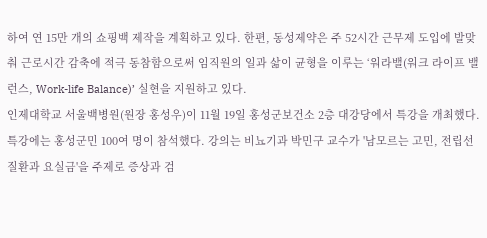하여 연 15만 개의 쇼핑백 제작을 계획하고 있다. 한편, 동성제약은 주 52시간 근무제 도입에 발맞춰 근로시간 감축에 적극 동참함으로써 임직원의 일과 삶이 균형을 이루는 ‘워라밸(워크 라이프 밸런스, Work-life Balance)’ 실현을 지원하고 있다.
인제대학교 서울백병원(원장 홍성우)이 11월 19일 홍성군보건소 2층 대강당에서 특강을 개최했다. 특강에는 홍성군민 100여 명이 참석했다. 강의는 비뇨기과 박민구 교수가 '남모르는 고민, 전립선 질환과 요실금'을 주제로 증상과 검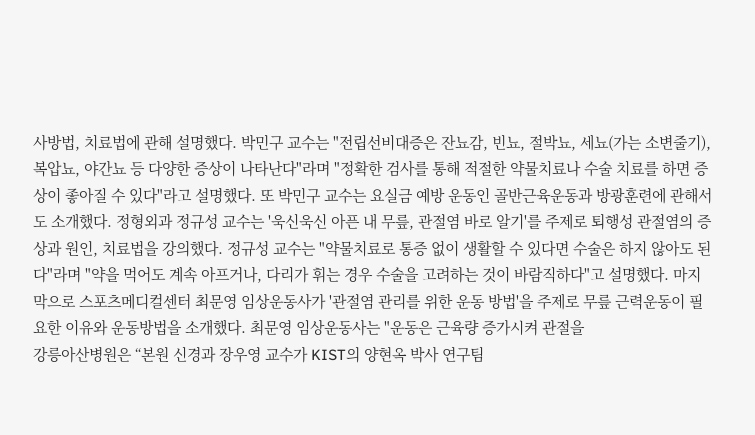사방법, 치료법에 관해 설명했다. 박민구 교수는 "전립선비대증은 잔뇨감, 빈뇨, 절박뇨, 세뇨(가는 소변줄기), 복압뇨, 야간뇨 등 다양한 증상이 나타난다"라며 "정확한 검사를 통해 적절한 약물치료나 수술 치료를 하면 증상이 좋아질 수 있다"라고 설명했다. 또 박민구 교수는 요실금 예방 운동인 골반근육운동과 방광훈련에 관해서도 소개했다. 정형외과 정규성 교수는 '욱신욱신 아픈 내 무릎, 관절염 바로 알기'를 주제로 퇴행성 관절염의 증상과 원인, 치료법을 강의했다. 정규성 교수는 "약물치료로 통증 없이 생활할 수 있다면 수술은 하지 않아도 된다"라며 "약을 먹어도 계속 아프거나, 다리가 휘는 경우 수술을 고려하는 것이 바람직하다"고 설명했다. 마지막으로 스포츠메디컬센터 최문영 임상운동사가 '관절염 관리를 위한 운동 방법'을 주제로 무릎 근력운동이 필요한 이유와 운동방법을 소개했다. 최문영 임상운동사는 "운동은 근육량 증가시켜 관절을
강릉아산병원은 “본원 신경과 장우영 교수가 KIST의 양현옥 박사 연구팀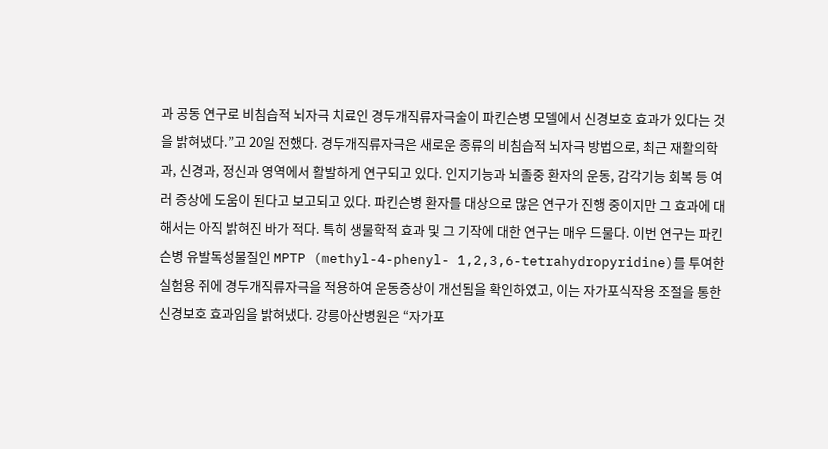과 공동 연구로 비침습적 뇌자극 치료인 경두개직류자극술이 파킨슨병 모델에서 신경보호 효과가 있다는 것을 밝혀냈다.”고 20일 전했다. 경두개직류자극은 새로운 종류의 비침습적 뇌자극 방법으로, 최근 재활의학과, 신경과, 정신과 영역에서 활발하게 연구되고 있다. 인지기능과 뇌졸중 환자의 운동, 감각기능 회복 등 여러 증상에 도움이 된다고 보고되고 있다. 파킨슨병 환자를 대상으로 많은 연구가 진행 중이지만 그 효과에 대해서는 아직 밝혀진 바가 적다. 특히 생물학적 효과 및 그 기작에 대한 연구는 매우 드물다. 이번 연구는 파킨슨병 유발독성물질인 MPTP (methyl-4-phenyl- 1,2,3,6-tetrahydropyridine)를 투여한 실험용 쥐에 경두개직류자극을 적용하여 운동증상이 개선됨을 확인하였고, 이는 자가포식작용 조절을 통한 신경보호 효과임을 밝혀냈다. 강릉아산병원은 “자가포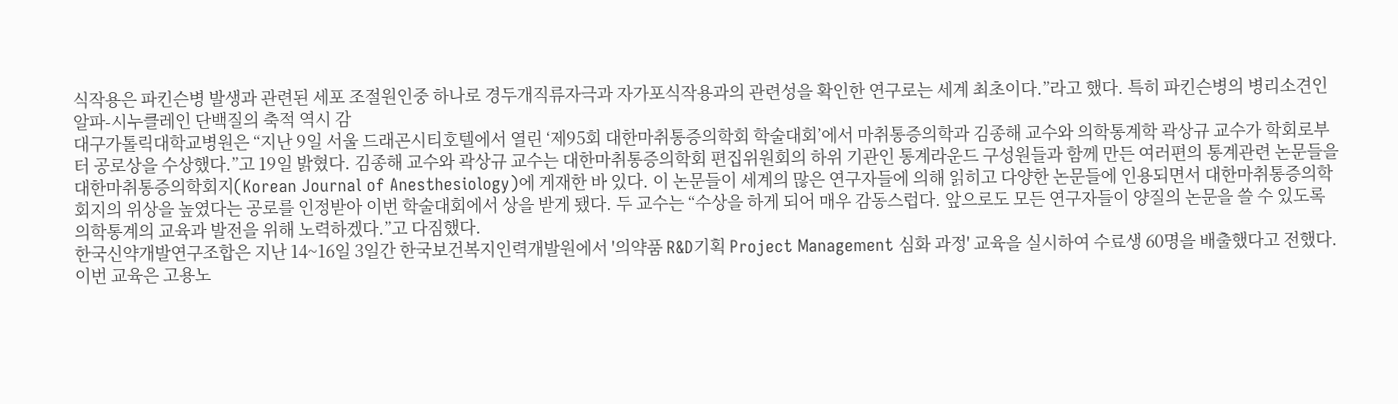식작용은 파킨슨병 발생과 관련된 세포 조절원인중 하나로 경두개직류자극과 자가포식작용과의 관련성을 확인한 연구로는 세계 최초이다.”라고 했다. 특히 파킨슨병의 병리소견인 알파-시누클레인 단백질의 축적 역시 감
대구가톨릭대학교병원은 “지난 9일 서울 드래곤시티호텔에서 열린 ‘제95회 대한마취통증의학회 학술대회’에서 마취통증의학과 김종해 교수와 의학통계학 곽상규 교수가 학회로부터 공로상을 수상했다.”고 19일 밝혔다. 김종해 교수와 곽상규 교수는 대한마취통증의학회 편집위원회의 하위 기관인 통계라운드 구성원들과 함께 만든 여러편의 통계관련 논문들을 대한마취통증의학회지(Korean Journal of Anesthesiology)에 게재한 바 있다. 이 논문들이 세계의 많은 연구자들에 의해 읽히고 다양한 논문들에 인용되면서 대한마취통증의학회지의 위상을 높였다는 공로를 인정받아 이번 학술대회에서 상을 받게 됐다. 두 교수는 “수상을 하게 되어 매우 감동스럽다. 앞으로도 모든 연구자들이 양질의 논문을 쓸 수 있도록 의학통계의 교육과 발전을 위해 노력하겠다.”고 다짐했다.
한국신약개발연구조합은 지난 14~16일 3일간 한국보건복지인력개발원에서 '의약품 R&D기획 Project Management 심화 과정' 교육을 실시하여 수료생 60명을 배출했다고 전했다. 이번 교육은 고용노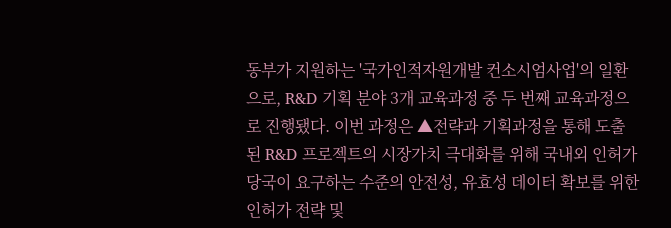동부가 지원하는 '국가인적자원개발 컨소시엄사업'의 일환으로, R&D 기획 분야 3개 교육과정 중 두 번째 교육과정으로 진행됐다. 이번 과정은 ▲전략과 기획과정을 통해 도출된 R&D 프로젝트의 시장가치 극대화를 위해 국내외 인허가 당국이 요구하는 수준의 안전성, 유효성 데이터 확보를 위한 인허가 전략 및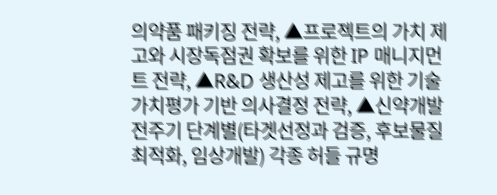의약품 패키징 전략, ▲프로젝트의 가치 제고와 시장독점권 확보를 위한 IP 매니지먼트 전략, ▲R&D 생산성 제고를 위한 기술가치평가 기반 의사결정 전략, ▲신약개발 전주기 단계별(타겟선정과 검증, 후보물질 최적화, 임상개발) 각종 허들 규명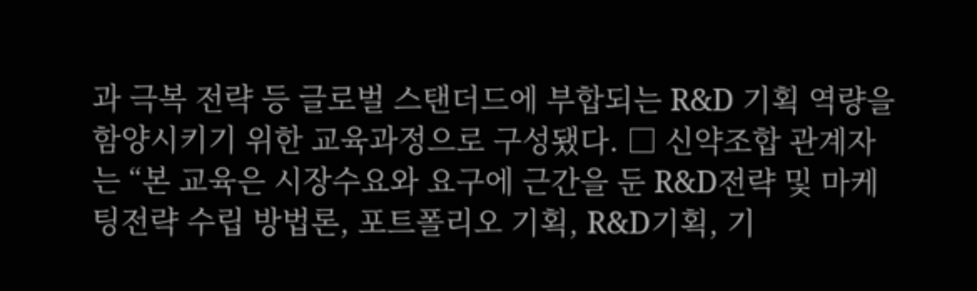과 극복 전략 등 글로벌 스탠더드에 부합되는 R&D 기획 역량을 함양시키기 위한 교육과정으로 구성됐다. □ 신약조합 관계자는 “본 교육은 시장수요와 요구에 근간을 둔 R&D전략 및 마케팅전략 수립 방법론, 포트폴리오 기획, R&D기획, 기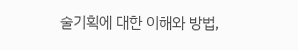술기획에 대한 이해와 방법,